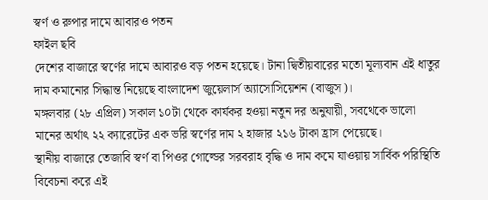স্বর্ণ ও রুপার দামে আবারও পতন
ফাইল ছবি
দেশের বাজারে স্বর্ণের দামে আবারও বড় পতন হয়েছে। টানা দ্বিতীয়বারের মতো মূল্যবান এই ধাতুর দাম কমানোর সিদ্ধান্ত নিয়েছে বাংলাদেশ জুয়েলার্স অ্যাসোসিয়েশন (বাজুস)।
মঙ্গলবার (২৮ এপ্রিল) সকাল ১০টা থেকে কার্যকর হওয়া নতুন দর অনুযায়ী, সবথেকে ভালো মানের অর্থাৎ ২২ ক্যারেটের এক ভরি স্বর্ণের দাম ২ হাজার ২১৬ টাকা হ্রাস পেয়েছে।
স্থানীয় বাজারে তেজাবি স্বর্ণ বা পিওর গোল্ডের সরবরাহ বৃদ্ধি ও দাম কমে যাওয়ায় সার্বিক পরিস্থিতি বিবেচনা করে এই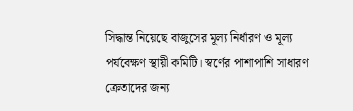সিদ্ধান্ত নিয়েছে বাজুসের মূল্য নির্ধারণ ও মূল্য পর্যবেক্ষণ স্থায়ী কমিটি। স্বর্ণের পাশাপাশি সাধারণ ক্রেতাদের জন্য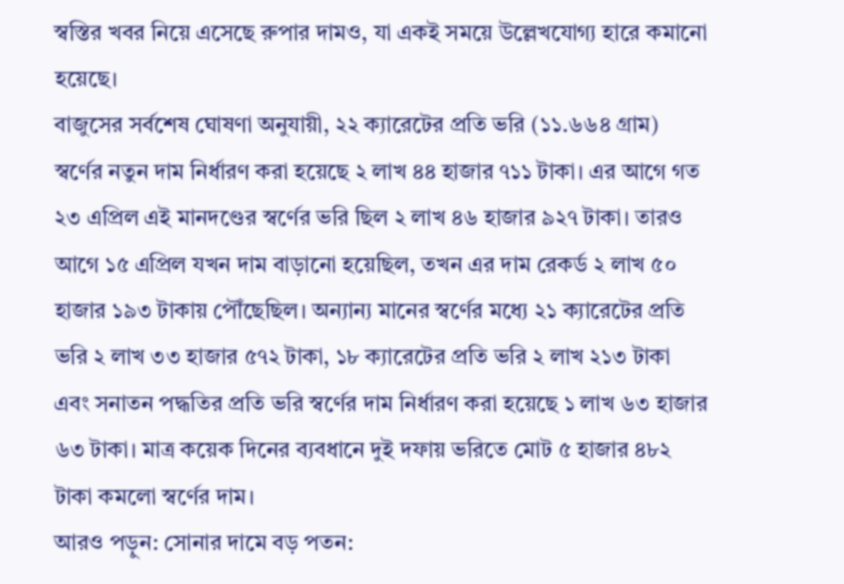স্বস্তির খবর নিয়ে এসেছে রুপার দামও, যা একই সময়ে উল্লেখযোগ্য হারে কমানো হয়েছে।
বাজুসের সর্বশেষ ঘোষণা অনুযায়ী, ২২ ক্যারেটের প্রতি ভরি (১১.৬৬৪ গ্রাম) স্বর্ণের নতুন দাম নির্ধারণ করা হয়েছে ২ লাখ ৪৪ হাজার ৭১১ টাকা। এর আগে গত ২৩ এপ্রিল এই মানদণ্ডের স্বর্ণের ভরি ছিল ২ লাখ ৪৬ হাজার ৯২৭ টাকা। তারও আগে ১৫ এপ্রিল যখন দাম বাড়ানো হয়েছিল, তখন এর দাম রেকর্ড ২ লাখ ৫০ হাজার ১৯৩ টাকায় পৌঁছেছিল। অন্যান্য মানের স্বর্ণের মধ্যে ২১ ক্যারেটের প্রতি ভরি ২ লাখ ৩৩ হাজার ৫৭২ টাকা, ১৮ ক্যারেটের প্রতি ভরি ২ লাখ ২১৩ টাকা এবং সনাতন পদ্ধতির প্রতি ভরি স্বর্ণের দাম নির্ধারণ করা হয়েছে ১ লাখ ৬৩ হাজার ৬৩ টাকা। মাত্র কয়েক দিনের ব্যবধানে দুই দফায় ভরিতে মোট ৫ হাজার ৪৮২ টাকা কমলো স্বর্ণের দাম।
আরও পড়ুন: সোনার দামে বড় পতন: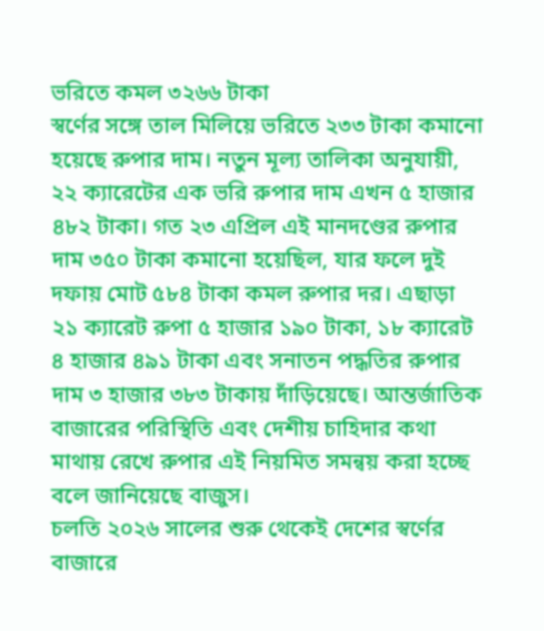ভরিতে কমল ৩২৬৬ টাকা
স্বর্ণের সঙ্গে তাল মিলিয়ে ভরিতে ২৩৩ টাকা কমানো হয়েছে রুপার দাম। নতুন মূল্য তালিকা অনুযায়ী, ২২ ক্যারেটের এক ভরি রুপার দাম এখন ৫ হাজার ৪৮২ টাকা। গত ২৩ এপ্রিল এই মানদণ্ডের রুপার দাম ৩৫০ টাকা কমানো হয়েছিল, যার ফলে দুই দফায় মোট ৫৮৪ টাকা কমল রুপার দর। এছাড়া ২১ ক্যারেট রুপা ৫ হাজার ১৯০ টাকা, ১৮ ক্যারেট ৪ হাজার ৪৯১ টাকা এবং সনাতন পদ্ধতির রুপার দাম ৩ হাজার ৩৮৩ টাকায় দাঁড়িয়েছে। আন্তর্জাতিক বাজারের পরিস্থিতি এবং দেশীয় চাহিদার কথা মাথায় রেখে রুপার এই নিয়মিত সমন্বয় করা হচ্ছে বলে জানিয়েছে বাজুস।
চলতি ২০২৬ সালের শুরু থেকেই দেশের স্বর্ণের বাজারে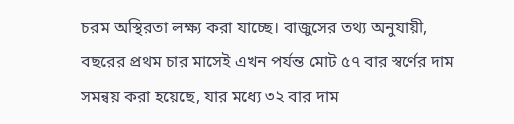চরম অস্থিরতা লক্ষ্য করা যাচ্ছে। বাজুসের তথ্য অনুযায়ী, বছরের প্রথম চার মাসেই এখন পর্যন্ত মোট ৫৭ বার স্বর্ণের দাম সমন্বয় করা হয়েছে, যার মধ্যে ৩২ বার দাম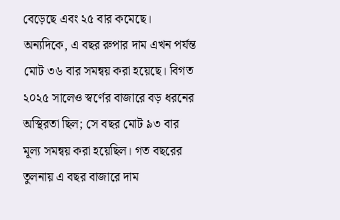বেড়েছে এবং ২৫ বার কমেছে। অন্যদিকে, এ বছর রুপার দাম এখন পর্যন্ত মোট ৩৬ বার সমন্বয় করা হয়েছে। বিগত ২০২৫ সালেও স্বর্ণের বাজারে বড় ধরনের অস্থিরতা ছিল; সে বছর মোট ৯৩ বার মূল্য সমন্বয় করা হয়েছিল। গত বছরের তুলনায় এ বছর বাজারে দাম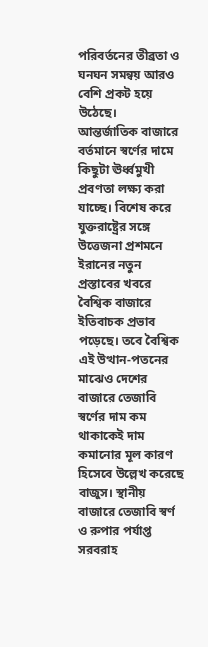পরিবর্তনের তীব্রতা ও ঘনঘন সমন্বয় আরও বেশি প্রকট হয়ে উঠেছে।
আন্তর্জাতিক বাজারে বর্তমানে স্বর্ণের দামে কিছুটা ঊর্ধ্বমুখী প্রবণতা লক্ষ্য করা যাচ্ছে। বিশেষ করে যুক্তরাষ্ট্রের সঙ্গে উত্তেজনা প্রশমনে ইরানের নতুন প্রস্তাবের খবরে বৈশ্বিক বাজারে ইতিবাচক প্রভাব পড়েছে। তবে বৈশ্বিক এই উত্থান-পতনের মাঝেও দেশের বাজারে তেজাবি স্বর্ণের দাম কম থাকাকেই দাম কমানোর মূল কারণ হিসেবে উল্লেখ করেছে বাজুস। স্থানীয় বাজারে তেজাবি স্বর্ণ ও রুপার পর্যাপ্ত সরবরাহ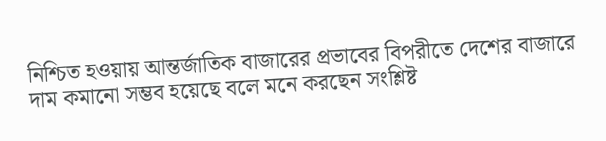নিশ্চিত হওয়ায় আন্তর্জাতিক বাজারের প্রভাবের বিপরীতে দেশের বাজারে দাম কমানো সম্ভব হয়েছে বলে মনে করছেন সংশ্লিষ্ট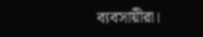ব্যবসায়ীরা।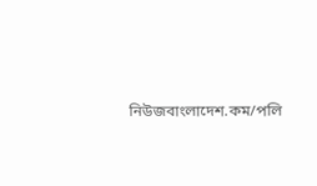নিউজবাংলাদেশ.কম/পলি